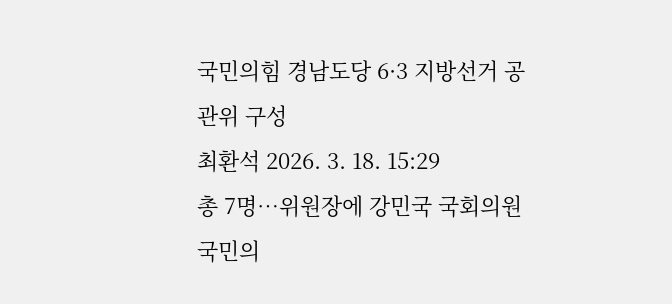국민의힘 경남도당 6·3 지방선거 공관위 구성
최환석 2026. 3. 18. 15:29
총 7명…위원장에 강민국 국회의원
국민의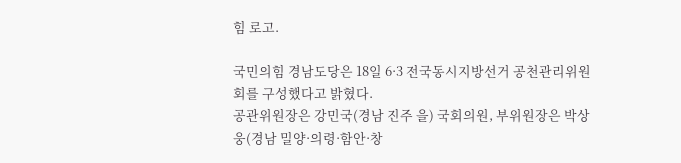힘 로고.

국민의힘 경남도당은 18일 6·3 전국동시지방선거 공천관리위원회를 구성했다고 밝혔다.
공관위원장은 강민국(경남 진주 을) 국회의원, 부위원장은 박상웅(경남 밀양·의령·함안·창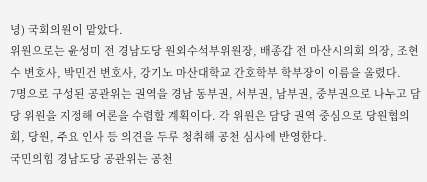녕) 국회의원이 맡았다.
위원으로는 윤성미 전 경남도당 원외수석부위원장, 배종갑 전 마산시의회 의장, 조현수 변호사, 박민건 변호사, 강기노 마산대학교 간호학부 학부장이 이름을 올렸다.
7명으로 구성된 공관위는 권역을 경남 동부권, 서부권, 남부권, 중부권으로 나누고 담당 위원을 지정해 여론을 수렴할 계획이다. 각 위원은 담당 권역 중심으로 당원협의회, 당원, 주요 인사 등 의견을 두루 청취해 공천 심사에 반영한다.
국민의힘 경남도당 공관위는 공천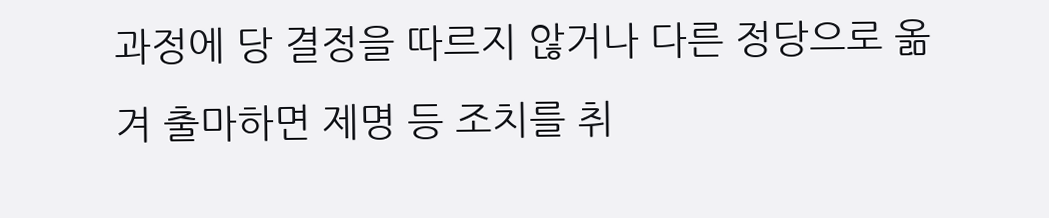과정에 당 결정을 따르지 않거나 다른 정당으로 옮겨 출마하면 제명 등 조치를 취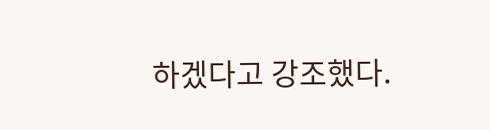하겠다고 강조했다.